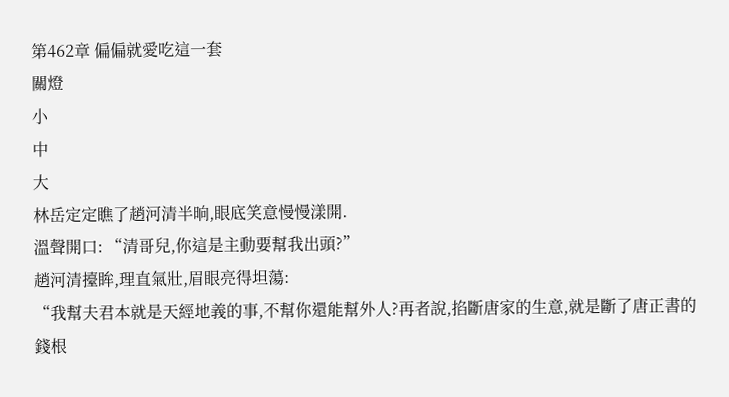第462章 偏偏就愛吃這一套
關燈
小
中
大
林岳定定瞧了趙河清半晌,眼底笑意慢慢漾開.
溫聲開口: “清哥兒,你這是主動要幫我出頭?”
趙河清擡眸,理直氣壯,眉眼亮得坦蕩:
“我幫夫君本就是天經地義的事,不幫你還能幫外人?再者說,掐斷唐家的生意,就是斷了唐正書的錢根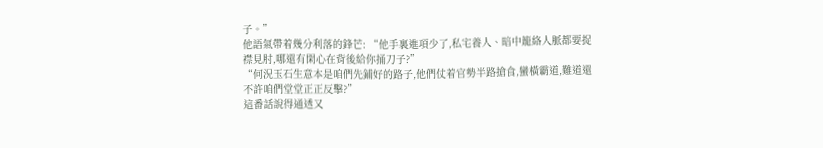子。”
他語氣帶着幾分利落的鋒芒: “他手裏進項少了,私宅養人、暗中籠絡人脈都要捉襟見肘,哪還有閑心在背後給你捅刀子?”
“何況玉石生意本是咱們先鋪好的路子,他們仗着官勢半路搶食,蠻橫霸道,難道還不許咱們堂堂正正反擊?”
這番話說得通透又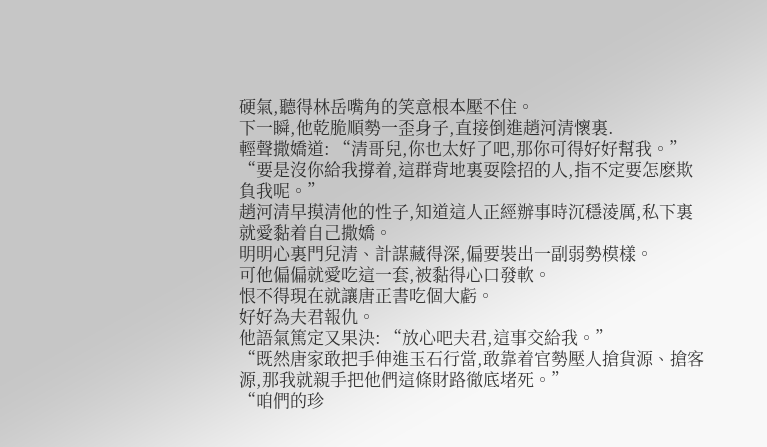硬氣,聽得林岳嘴角的笑意根本壓不住。
下一瞬,他乾脆順勢一歪身子,直接倒進趙河清懷裏.
輕聲撒嬌道: “清哥兒,你也太好了吧,那你可得好好幫我。”
“要是沒你給我撐着,這群背地裏耍陰招的人,指不定要怎麽欺負我呢。”
趙河清早摸清他的性子,知道這人正經辦事時沉穩淩厲,私下裏就愛黏着自己撒嬌。
明明心裏門兒清、計謀藏得深,偏要裝出一副弱勢模樣。
可他偏偏就愛吃這一套,被黏得心口發軟。
恨不得現在就讓唐正書吃個大虧。
好好為夫君報仇。
他語氣篤定又果決: “放心吧夫君,這事交給我。”
“既然唐家敢把手伸進玉石行當,敢靠着官勢壓人搶貨源、搶客源,那我就親手把他們這條財路徹底堵死。”
“咱們的珍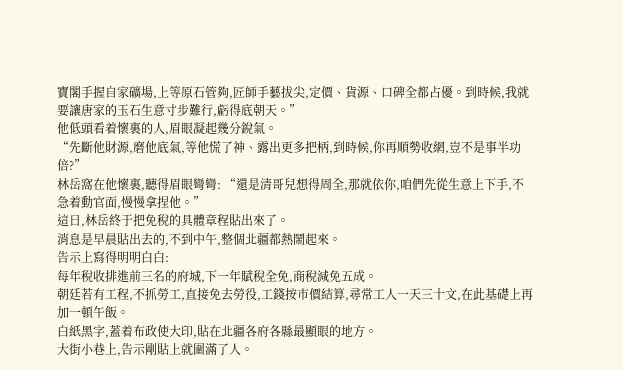寶閣手握自家礦場,上等原石管夠,匠師手藝拔尖,定價、貨源、口碑全都占優。到時候,我就要讓唐家的玉石生意寸步難行,虧得底朝天。”
他低頭看着懷裏的人,眉眼凝起幾分銳氣。
“先斷他財源,磨他底氣,等他慌了神、露出更多把柄,到時候,你再順勢收網,豈不是事半功倍?”
林岳窩在他懷裏,聽得眉眼彎彎: “還是清哥兒想得周全,那就依你,咱們先從生意上下手,不急着動官面,慢慢拿捏他。”
這日,林岳終于把免稅的具體章程貼出來了。
消息是早晨貼出去的,不到中午,整個北疆都熱鬧起來。
告示上寫得明明白白:
每年稅收排進前三名的府城,下一年賦稅全免,商稅減免五成。
朝廷若有工程,不抓勞工,直接免去勞役,工錢按市價結算,尋常工人一天三十文,在此基礎上再加一頓午飯。
白紙黑字,蓋着布政使大印,貼在北疆各府各縣最顯眼的地方。
大街小巷上,告示剛貼上就圍滿了人。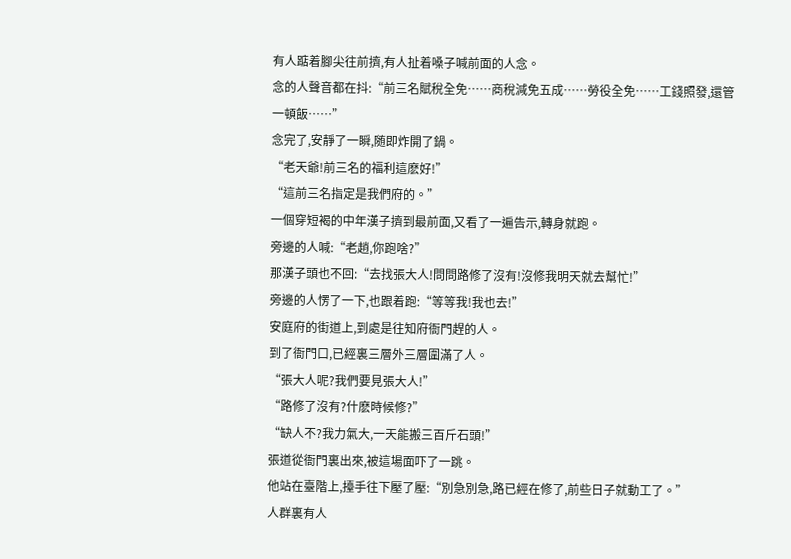有人踮着腳尖往前擠,有人扯着嗓子喊前面的人念。
念的人聲音都在抖:“前三名賦稅全免……商稅減免五成……勞役全免……工錢照發,還管一頓飯……”
念完了,安靜了一瞬,随即炸開了鍋。
“老天爺!前三名的福利這麽好!”
“這前三名指定是我們府的。”
一個穿短褐的中年漢子擠到最前面,又看了一遍告示,轉身就跑。
旁邊的人喊:“老趙,你跑啥?”
那漢子頭也不回:“去找張大人!問問路修了沒有!沒修我明天就去幫忙!”
旁邊的人愣了一下,也跟着跑:“等等我!我也去!”
安庭府的街道上,到處是往知府衙門趕的人。
到了衙門口,已經裏三層外三層圍滿了人。
“張大人呢?我們要見張大人!”
“路修了沒有?什麽時候修?”
“缺人不?我力氣大,一天能搬三百斤石頭!”
張道從衙門裏出來,被這場面吓了一跳。
他站在臺階上,擡手往下壓了壓:“別急別急,路已經在修了,前些日子就動工了。”
人群裏有人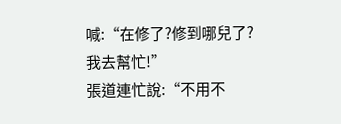喊:“在修了?修到哪兒了?我去幫忙!”
張道連忙說:“不用不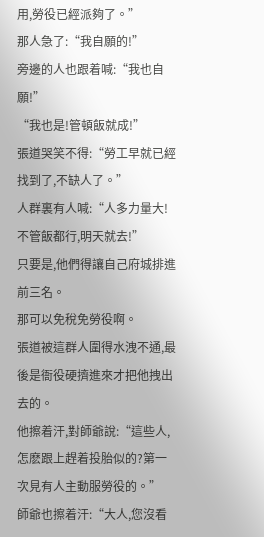用,勞役已經派夠了。”
那人急了:“我自願的!”
旁邊的人也跟着喊:“我也自願!”
“我也是!管頓飯就成!”
張道哭笑不得:“勞工早就已經找到了,不缺人了。”
人群裏有人喊:“人多力量大!不管飯都行,明天就去!”
只要是,他們得讓自己府城排進前三名。
那可以免稅免勞役啊。
張道被這群人圍得水洩不通,最後是衙役硬擠進來才把他拽出去的。
他擦着汗,對師爺說:“這些人,怎麽跟上趕着投胎似的?第一次見有人主動服勞役的。”
師爺也擦着汗:“大人,您沒看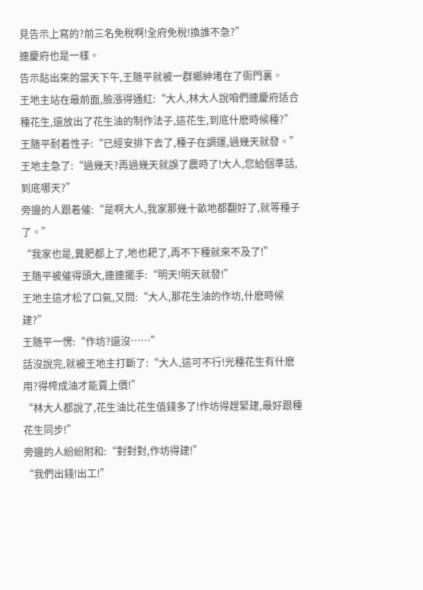見告示上寫的?前三名免稅啊!全府免稅!換誰不急?”
連慶府也是一樣。
告示貼出來的當天下午,王随平就被一群鄉紳堵在了衙門裏。
王地主站在最前面,臉漲得通紅:“大人,林大人說咱們連慶府适合種花生,還放出了花生油的制作法子,這花生,到底什麽時候種?”
王随平耐着性子:“已經安排下去了,種子在調運,過幾天就發。”
王地主急了:“過幾天?再過幾天就誤了農時了!大人,您給個準話,到底哪天?”
旁邊的人跟着催:“是啊大人,我家那幾十畝地都翻好了,就等種子了。”
“我家也是,糞肥都上了,地也耙了,再不下種就來不及了!”
王随平被催得頭大,連連擺手:“明天!明天就發!”
王地主這才松了口氣,又問:“大人,那花生油的作坊,什麽時候建?”
王随平一愣:“作坊?還沒……”
話沒說完,就被王地主打斷了:“大人,這可不行!光種花生有什麽用?得榨成油才能賣上價!”
“林大人都說了,花生油比花生值錢多了!作坊得趕緊建,最好跟種花生同步!”
旁邊的人紛紛附和:“對對對,作坊得建!”
“我們出錢!出工!”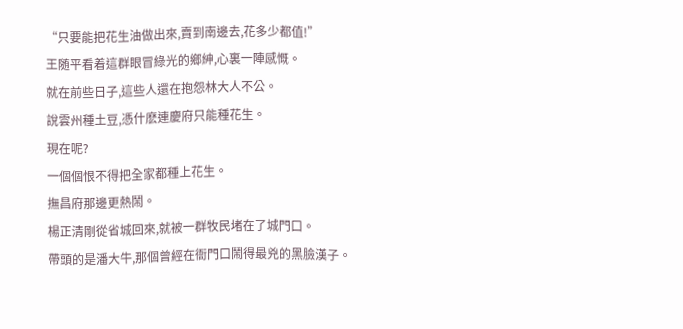“只要能把花生油做出來,賣到南邊去,花多少都值!”
王随平看着這群眼冒綠光的鄉紳,心裏一陣感慨。
就在前些日子,這些人還在抱怨林大人不公。
說雲州種土豆,憑什麽連慶府只能種花生。
現在呢?
一個個恨不得把全家都種上花生。
撫昌府那邊更熱鬧。
楊正清剛從省城回來,就被一群牧民堵在了城門口。
帶頭的是潘大牛,那個曾經在衙門口鬧得最兇的黑臉漢子。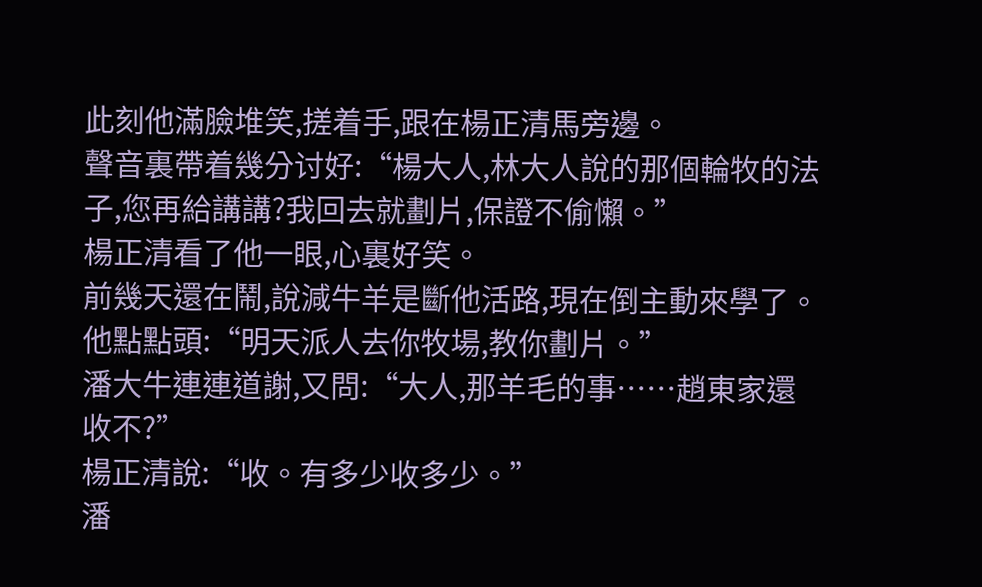此刻他滿臉堆笑,搓着手,跟在楊正清馬旁邊。
聲音裏帶着幾分讨好:“楊大人,林大人說的那個輪牧的法子,您再給講講?我回去就劃片,保證不偷懶。”
楊正清看了他一眼,心裏好笑。
前幾天還在鬧,說減牛羊是斷他活路,現在倒主動來學了。
他點點頭:“明天派人去你牧場,教你劃片。”
潘大牛連連道謝,又問:“大人,那羊毛的事……趙東家還收不?”
楊正清說:“收。有多少收多少。”
潘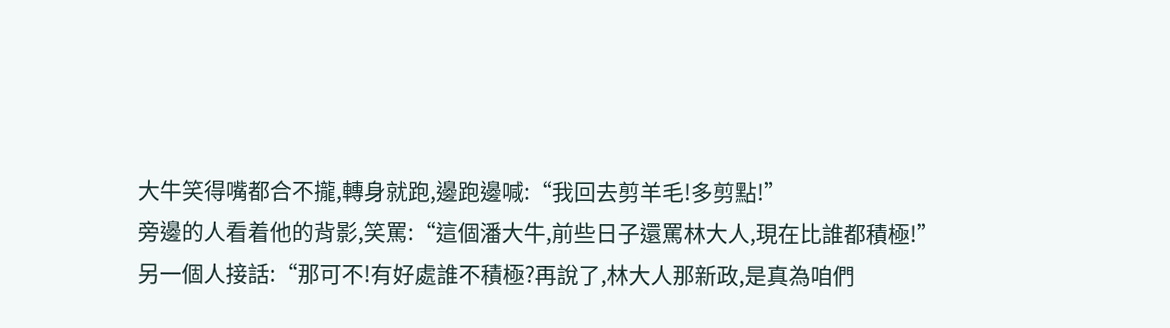大牛笑得嘴都合不攏,轉身就跑,邊跑邊喊:“我回去剪羊毛!多剪點!”
旁邊的人看着他的背影,笑罵:“這個潘大牛,前些日子還罵林大人,現在比誰都積極!”
另一個人接話:“那可不!有好處誰不積極?再說了,林大人那新政,是真為咱們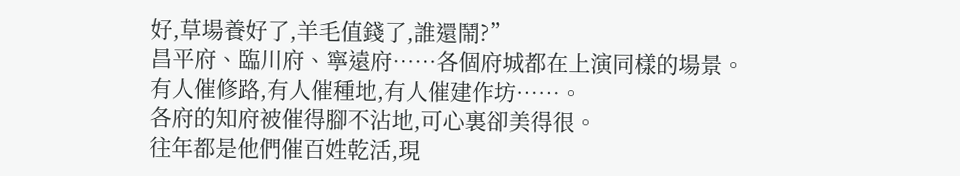好,草場養好了,羊毛值錢了,誰還鬧?”
昌平府、臨川府、寧遠府……各個府城都在上演同樣的場景。
有人催修路,有人催種地,有人催建作坊……。
各府的知府被催得腳不沾地,可心裏卻美得很。
往年都是他們催百姓乾活,現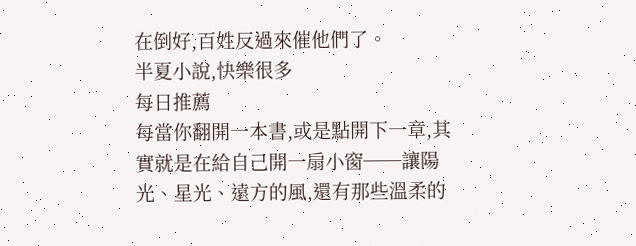在倒好,百姓反過來催他們了。
半夏小說,快樂很多
每日推薦
每當你翻開一本書,或是點開下一章,其實就是在給自己開一扇小窗──讓陽光、星光、遠方的風,還有那些溫柔的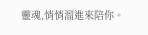靈魂,悄悄溜進來陪你。